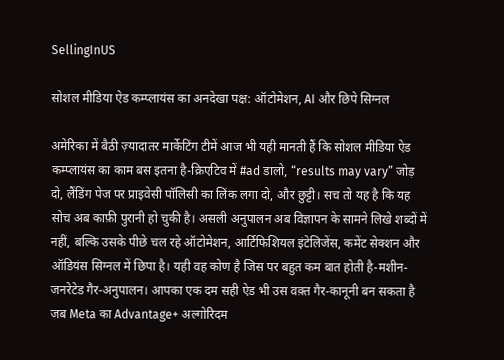SellingInUS

सोशल मीडिया ऐड कम्प्लायंस का अनदेखा पक्ष: ऑटोमेशन, AI और छिपे सिग्नल

अमेरिका में बैठी ज़्यादातर मार्केटिंग टीमें आज भी यही मानती हैं कि सोशल मीडिया ऐड कम्प्लायंस का काम बस इतना है-क्रिएटिव में #ad डालो, “results may vary” जोड़ दो, लैंडिंग पेज पर प्राइवेसी पॉलिसी का लिंक लगा दो, और छुट्टी। सच तो यह है कि यह सोच अब काफ़ी पुरानी हो चुकी है। असली अनुपालन अब विज्ञापन के सामने लिखे शब्दों में नहीं, बल्कि उसके पीछे चल रहे ऑटोमेशन, आर्टिफिशियल इंटेलिजेंस, कमेंट सेक्शन और ऑडियंस सिग्नल में छिपा है। यही वह कोण है जिस पर बहुत कम बात होती है-मशीन-जनरेटेड गैर-अनुपालन। आपका एक दम सही ऐड भी उस वक़्त गैर-कानूनी बन सकता है जब Meta का Advantage+ अल्गोरिदम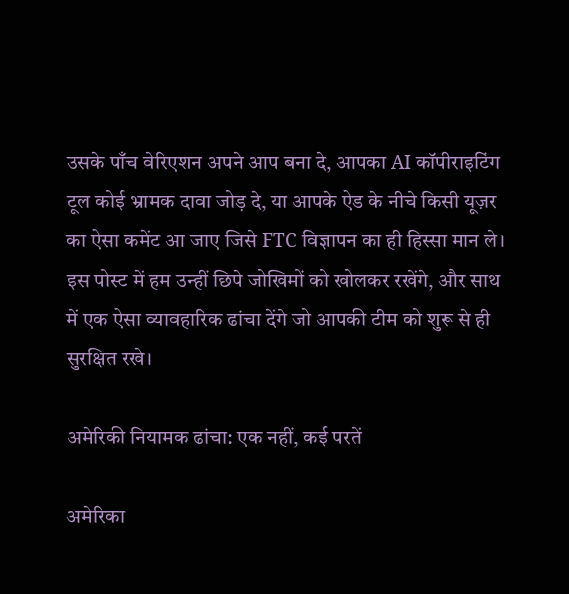उसके पाँच वेरिएशन अपने आप बना दे, आपका AI कॉपीराइटिंग टूल कोई भ्रामक दावा जोड़ दे, या आपके ऐड के नीचे किसी यूज़र का ऐसा कमेंट आ जाए जिसे FTC विज्ञापन का ही हिस्सा मान ले। इस पोस्ट में हम उन्हीं छिपे जोखिमों को खोलकर रखेंगे, और साथ में एक ऐसा व्यावहारिक ढांचा देंगे जो आपकी टीम को शुरू से ही सुरक्षित रखे।

अमेरिकी नियामक ढांचा: एक नहीं, कई परतें

अमेरिका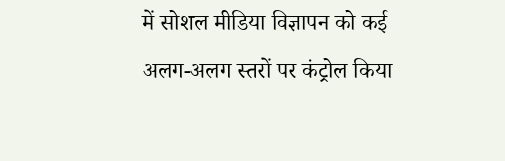में सोशल मीडिया विज्ञापन को कई अलग-अलग स्तरों पर कंट्रोल किया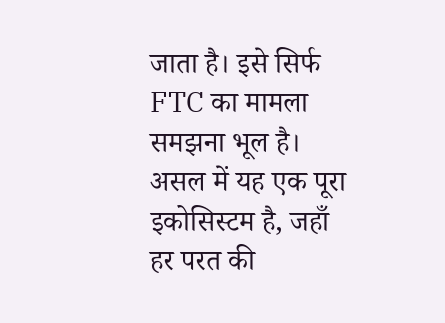जाता है। इसे सिर्फ FTC का मामला समझना भूल है। असल में यह एक पूरा इकोसिस्टम है, जहाँ हर परत की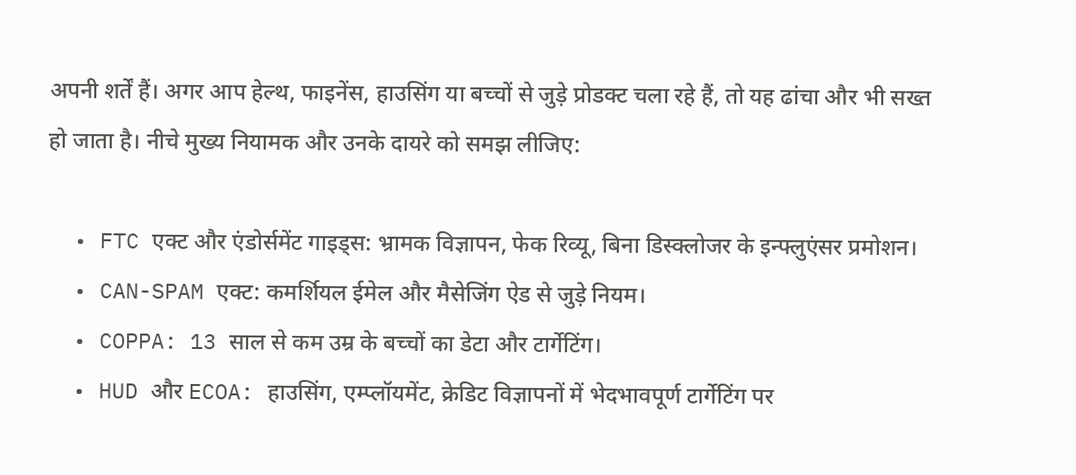अपनी शर्तें हैं। अगर आप हेल्थ, फाइनेंस, हाउसिंग या बच्चों से जुड़े प्रोडक्ट चला रहे हैं, तो यह ढांचा और भी सख्त हो जाता है। नीचे मुख्य नियामक और उनके दायरे को समझ लीजिए:

  • FTC एक्ट और एंडोर्समेंट गाइड्स: भ्रामक विज्ञापन, फेक रिव्यू, बिना डिस्क्लोजर के इन्फ्लुएंसर प्रमोशन।
  • CAN-SPAM एक्ट: कमर्शियल ईमेल और मैसेजिंग ऐड से जुड़े नियम।
  • COPPA: 13 साल से कम उम्र के बच्चों का डेटा और टार्गेटिंग।
  • HUD और ECOA: हाउसिंग, एम्प्लॉयमेंट, क्रेडिट विज्ञापनों में भेदभावपूर्ण टार्गेटिंग पर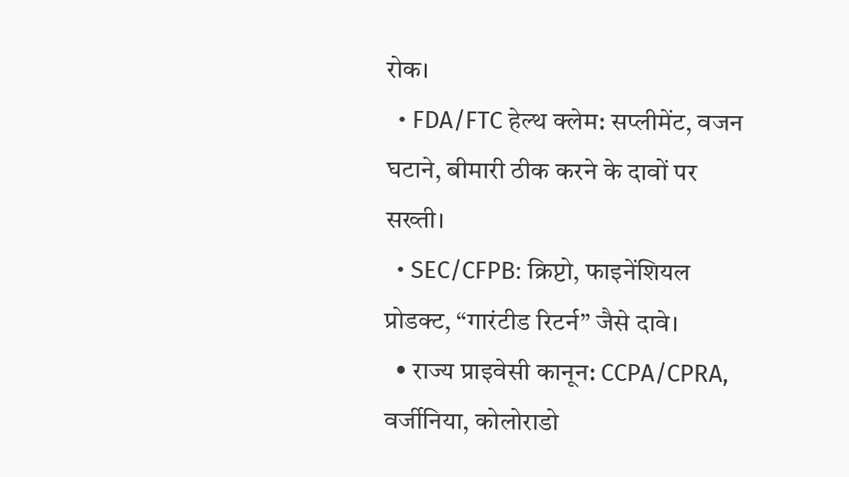रोक।
  • FDA/FTC हेल्थ क्लेम: सप्लीमेंट, वजन घटाने, बीमारी ठीक करने के दावों पर सख्ती।
  • SEC/CFPB: क्रिप्टो, फाइनेंशियल प्रोडक्ट, “गारंटीड रिटर्न” जैसे दावे।
  • राज्य प्राइवेसी कानून: CCPA/CPRA, वर्जीनिया, कोलोराडो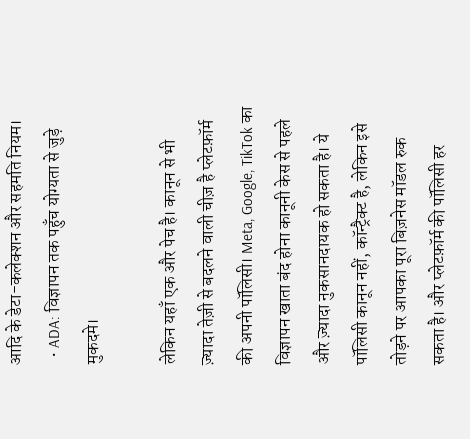आदि के डेटा-कलेक्शन और सहमति नियम।
  • ADA: विज्ञापन तक पहुँच योग्यता से जुड़े मुकदमे।

लेकिन यहाँ एक और पेच है। कानून से भी ज़्यादा तेज़ी से बदलने वाली चीज़ है प्लेटफ़ॉर्म की अपनी पॉलिसी। Meta, Google, TikTok का विज्ञापन खाता बंद होना कानूनी केस से पहले और ज़्यादा नुकसानदायक हो सकता है। ये पॉलिसी कानून नहीं, कॉन्ट्रैक्ट है, लेकिन इसे तोड़ने पर आपका पूरा बिज़नेस मॉडल रुक सकता है। और प्लेटफ़ॉर्म की पॉलिसी हर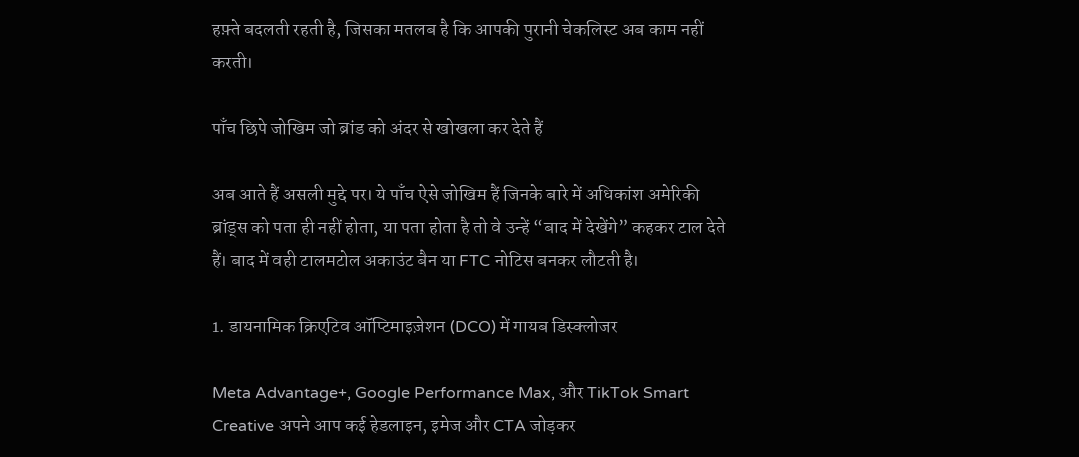हफ़्ते बदलती रहती है, जिसका मतलब है कि आपकी पुरानी चेकलिस्ट अब काम नहीं करती।

पाँच छिपे जोखिम जो ब्रांड को अंदर से खोखला कर देते हैं

अब आते हैं असली मुद्दे पर। ये पाँच ऐसे जोखिम हैं जिनके बारे में अधिकांश अमेरिकी ब्रांड्स को पता ही नहीं होता, या पता होता है तो वे उन्हें “बाद में देखेंगे” कहकर टाल देते हैं। बाद में वही टालमटोल अकाउंट बैन या FTC नोटिस बनकर लौटती है।

1. डायनामिक क्रिएटिव ऑप्टिमाइज़ेशन (DCO) में गायब डिस्क्लोजर

Meta Advantage+, Google Performance Max, और TikTok Smart Creative अपने आप कई हेडलाइन, इमेज और CTA जोड़कर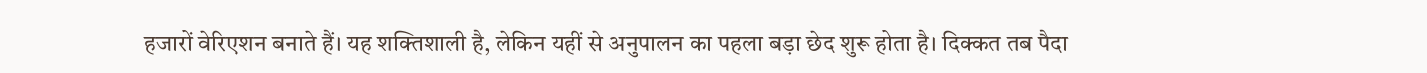हजारों वेरिएशन बनाते हैं। यह शक्तिशाली है, लेकिन यहीं से अनुपालन का पहला बड़ा छेद शुरू होता है। दिक्कत तब पैदा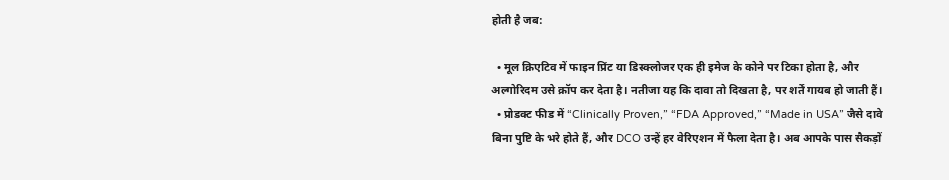होती है जब:

  • मूल क्रिएटिव में फाइन प्रिंट या डिस्क्लोजर एक ही इमेज के कोने पर टिका होता है, और अल्गोरिदम उसे क्रॉप कर देता है। नतीजा यह कि दावा तो दिखता है, पर शर्तें गायब हो जाती हैं।
  • प्रोडक्ट फीड में “Clinically Proven,” “FDA Approved,” “Made in USA” जैसे दावे बिना पुष्टि के भरे होते हैं, और DCO उन्हें हर वेरिएशन में फैला देता है। अब आपके पास सैकड़ों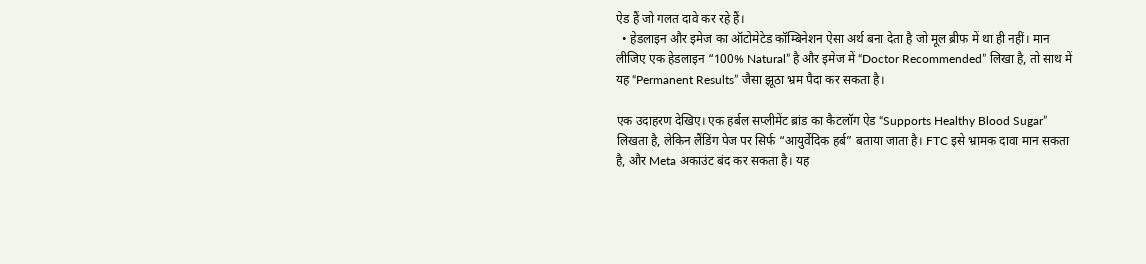ऐड हैं जो गलत दावे कर रहे हैं।
  • हेडलाइन और इमेज का ऑटोमेटेड कॉम्बिनेशन ऐसा अर्थ बना देता है जो मूल ब्रीफ में था ही नहीं। मान लीजिए एक हेडलाइन “100% Natural” है और इमेज में “Doctor Recommended” लिखा है, तो साथ में यह “Permanent Results” जैसा झूठा भ्रम पैदा कर सकता है।

एक उदाहरण देखिए। एक हर्बल सप्लीमेंट ब्रांड का कैटलॉग ऐड “Supports Healthy Blood Sugar” लिखता है, लेकिन लैंडिंग पेज पर सिर्फ “आयुर्वेदिक हर्ब” बताया जाता है। FTC इसे भ्रामक दावा मान सकता है, और Meta अकाउंट बंद कर सकता है। यह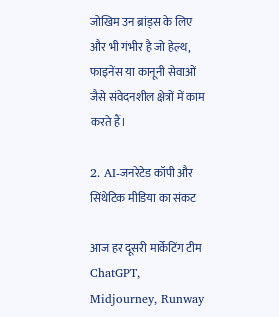जोखिम उन ब्रांड्स के लिए और भी गंभीर है जो हेल्थ, फाइनेंस या कानूनी सेवाओं जैसे संवेदनशील क्षेत्रों में काम करते हैं।

2. AI-जनरेटेड कॉपी और सिंथेटिक मीडिया का संकट

आज हर दूसरी मार्केटिंग टीम ChatGPT, Midjourney, Runway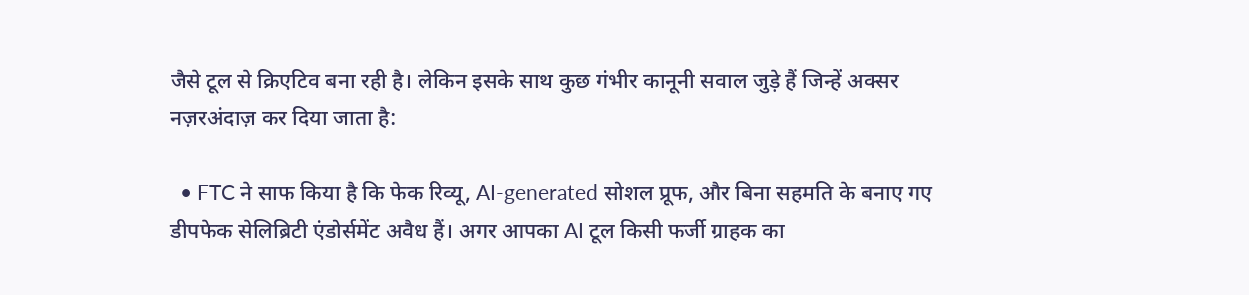जैसे टूल से क्रिएटिव बना रही है। लेकिन इसके साथ कुछ गंभीर कानूनी सवाल जुड़े हैं जिन्हें अक्सर नज़रअंदाज़ कर दिया जाता है:

  • FTC ने साफ किया है कि फेक रिव्यू, AI-generated सोशल प्रूफ, और बिना सहमति के बनाए गए डीपफेक सेलिब्रिटी एंडोर्समेंट अवैध हैं। अगर आपका AI टूल किसी फर्जी ग्राहक का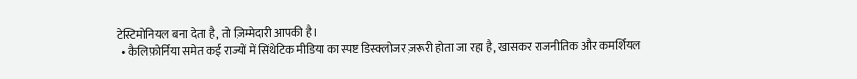टेस्टिमोनियल बना देता है, तो ज़िम्मेदारी आपकी है।
  • कैलिफ़ोर्निया समेत कई राज्यों में सिंथेटिक मीडिया का स्पष्ट डिस्क्लोजर ज़रूरी होता जा रहा है, खासकर राजनीतिक और कमर्शियल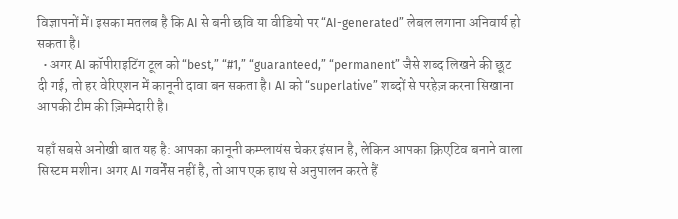विज्ञापनों में। इसका मतलब है कि AI से बनी छवि या वीडियो पर “AI-generated” लेबल लगाना अनिवार्य हो सकता है।
  • अगर AI कॉपीराइटिंग टूल को “best,” “#1,” “guaranteed,” “permanent” जैसे शब्द लिखने की छूट दी गई, तो हर वेरिएशन में कानूनी दावा बन सकता है। AI को “superlative” शब्दों से परहेज़ करना सिखाना आपकी टीम की ज़िम्मेदारी है।

यहाँ सबसे अनोखी बात यह है: आपका कानूनी कम्प्लायंस चेकर इंसान है, लेकिन आपका क्रिएटिव बनाने वाला सिस्टम मशीन। अगर AI गवर्नेंस नहीं है, तो आप एक हाथ से अनुपालन करते हैं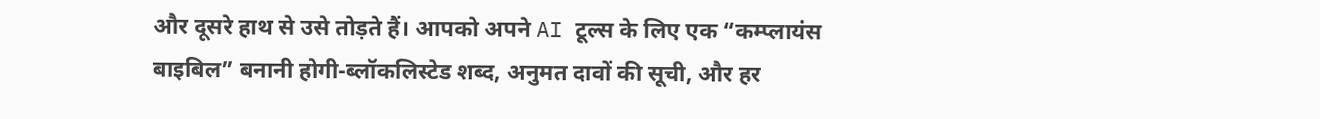और दूसरे हाथ से उसे तोड़ते हैं। आपको अपने AI टूल्स के लिए एक “कम्प्लायंस बाइबिल” बनानी होगी-ब्लॉकलिस्टेड शब्द, अनुमत दावों की सूची, और हर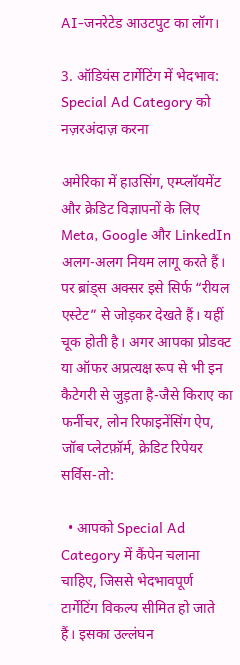AI-जनरेटेड आउटपुट का लॉग।

3. ऑडियंस टार्गेटिंग में भेदभाव: Special Ad Category को नज़रअंदाज़ करना

अमेरिका में हाउसिंग, एम्प्लॉयमेंट और क्रेडिट विज्ञापनों के लिए Meta, Google और LinkedIn अलग-अलग नियम लागू करते हैं। पर ब्रांड्स अक्सर इसे सिर्फ “रीयल एस्टेट” से जोड़कर देखते हैं। यहीं चूक होती है। अगर आपका प्रोडक्ट या ऑफर अप्रत्यक्ष रूप से भी इन कैटेगरी से जुड़ता है-जैसे किराए का फर्नीचर, लोन रिफाइनेंसिंग ऐप, जॉब प्लेटफ़ॉर्म, क्रेडिट रिपेयर सर्विस-तो:

  • आपको Special Ad Category में कैंपेन चलाना चाहिए, जिससे भेदभावपूर्ण टार्गेटिंग विकल्प सीमित हो जाते हैं। इसका उल्लंघन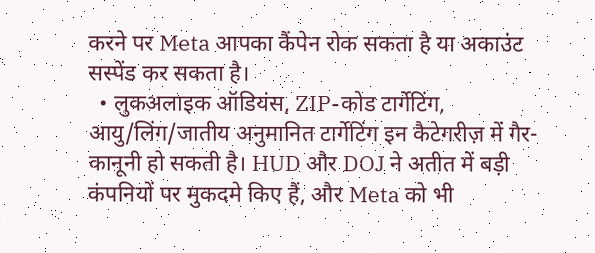करने पर Meta आपका कैंपेन रोक सकता है या अकाउंट सस्पेंड कर सकता है।
  • लुकअलाइक ऑडियंस, ZIP-कोड टार्गेटिंग, आयु/लिंग/जातीय अनुमानित टार्गेटिंग इन कैटेगरीज़ में गैर-कानूनी हो सकती है। HUD और DOJ ने अतीत में बड़ी कंपनियों पर मुकदमे किए हैं, और Meta को भी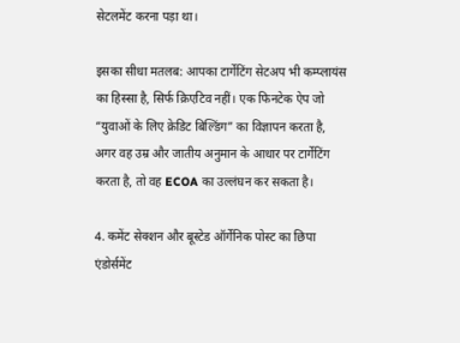सेटलमेंट करना पड़ा था।

इसका सीधा मतलब: आपका टार्गेटिंग सेटअप भी कम्प्लायंस का हिस्सा है, सिर्फ क्रिएटिव नहीं। एक फिनटेक ऐप जो “युवाओं के लिए क्रेडिट बिल्डिंग” का विज्ञापन करता है, अगर वह उम्र और जातीय अनुमान के आधार पर टार्गेटिंग करता है, तो वह ECOA का उल्लंघन कर सकता है।

4. कमेंट सेक्शन और बूस्टेड ऑर्गेनिक पोस्ट का छिपा एंडोर्समेंट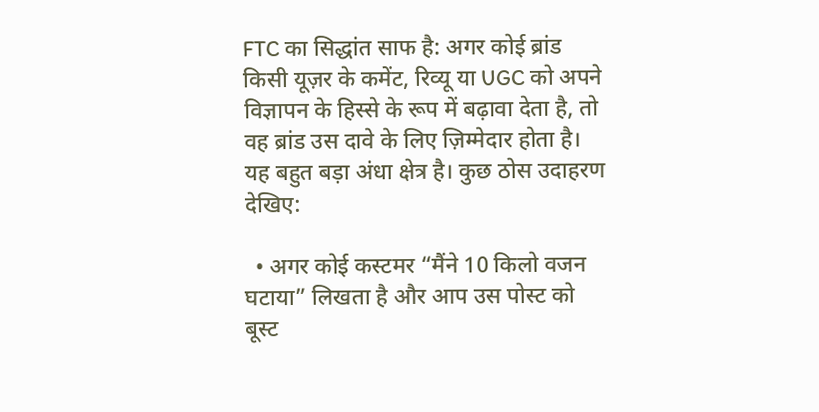FTC का सिद्धांत साफ है: अगर कोई ब्रांड किसी यूज़र के कमेंट, रिव्यू या UGC को अपने विज्ञापन के हिस्से के रूप में बढ़ावा देता है, तो वह ब्रांड उस दावे के लिए ज़िम्मेदार होता है। यह बहुत बड़ा अंधा क्षेत्र है। कुछ ठोस उदाहरण देखिए:

  • अगर कोई कस्टमर “मैंने 10 किलो वजन घटाया” लिखता है और आप उस पोस्ट को बूस्ट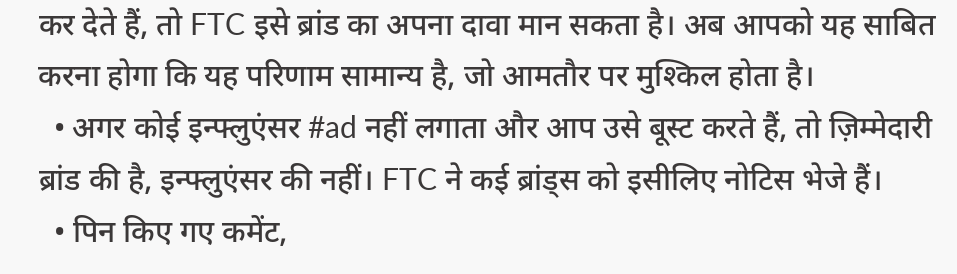कर देते हैं, तो FTC इसे ब्रांड का अपना दावा मान सकता है। अब आपको यह साबित करना होगा कि यह परिणाम सामान्य है, जो आमतौर पर मुश्किल होता है।
  • अगर कोई इन्फ्लुएंसर #ad नहीं लगाता और आप उसे बूस्ट करते हैं, तो ज़िम्मेदारी ब्रांड की है, इन्फ्लुएंसर की नहीं। FTC ने कई ब्रांड्स को इसीलिए नोटिस भेजे हैं।
  • पिन किए गए कमेंट,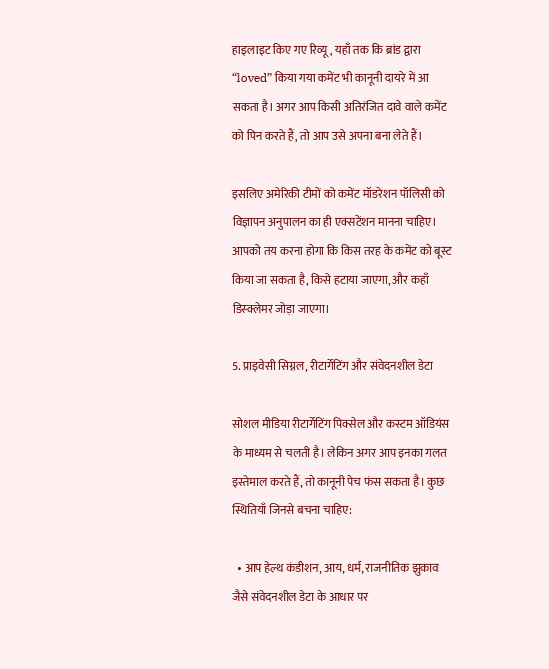हाइलाइट किए गए रिव्यू, यहाँ तक कि ब्रांड द्वारा “loved” किया गया कमेंट भी कानूनी दायरे में आ सकता है। अगर आप किसी अतिरंजित दावे वाले कमेंट को पिन करते हैं, तो आप उसे अपना बना लेते हैं।

इसलिए अमेरिकी टीमों को कमेंट मॉडरेशन पॉलिसी को विज्ञापन अनुपालन का ही एक्सटेंशन मानना चाहिए। आपको तय करना होगा कि किस तरह के कमेंट को बूस्ट किया जा सकता है, किसे हटाया जाएगा, और कहाँ डिस्क्लेमर जोड़ा जाएगा।

5. प्राइवेसी सिग्नल, रीटार्गेटिंग और संवेदनशील डेटा

सोशल मीडिया रीटार्गेटिंग पिक्सेल और कस्टम ऑडियंस के माध्यम से चलती है। लेकिन अगर आप इनका गलत इस्तेमाल करते हैं, तो कानूनी पेच फंस सकता है। कुछ स्थितियाँ जिनसे बचना चाहिए:

  • आप हेल्थ कंडीशन, आय, धर्म, राजनीतिक झुकाव जैसे संवेदनशील डेटा के आधार पर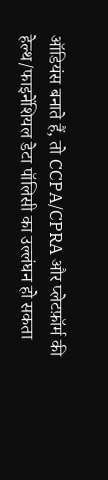ऑडियंस बनाते हैं, तो CCPA/CPRA और प्लेटफ़ॉर्म की हेल्थ/फाइनेंशियल डेटा पॉलिसी का उल्लंघन हो सकता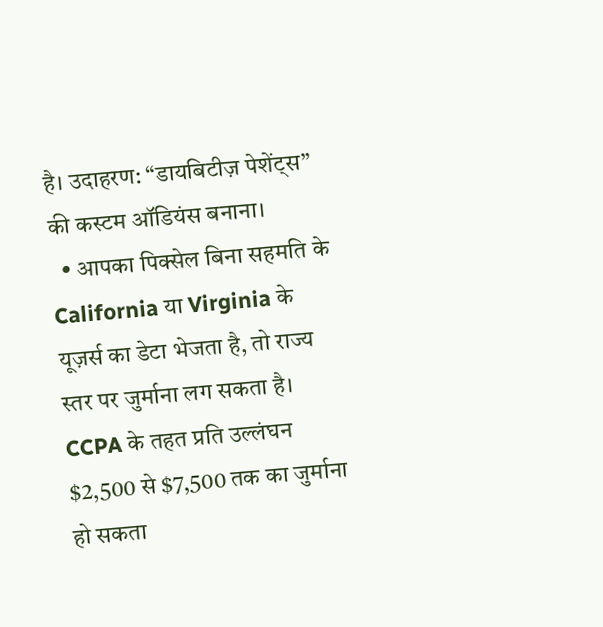है। उदाहरण: “डायबिटीज़ पेशेंट्स” की कस्टम ऑडियंस बनाना।
  • आपका पिक्सेल बिना सहमति के California या Virginia के यूज़र्स का डेटा भेजता है, तो राज्य स्तर पर जुर्माना लग सकता है। CCPA के तहत प्रति उल्लंघन $2,500 से $7,500 तक का जुर्माना हो सकता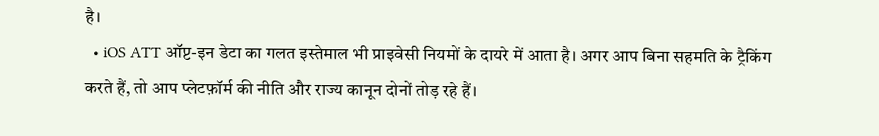है।
  • iOS ATT ऑप्ट-इन डेटा का गलत इस्तेमाल भी प्राइवेसी नियमों के दायरे में आता है। अगर आप बिना सहमति के ट्रैकिंग करते हैं, तो आप प्लेटफ़ॉर्म की नीति और राज्य कानून दोनों तोड़ रहे हैं।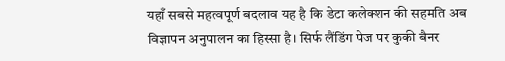यहाँ सबसे महत्वपूर्ण बदलाव यह है कि डेटा कलेक्शन की सहमति अब विज्ञापन अनुपालन का हिस्सा है। सिर्फ लैंडिंग पेज पर कुकी बैनर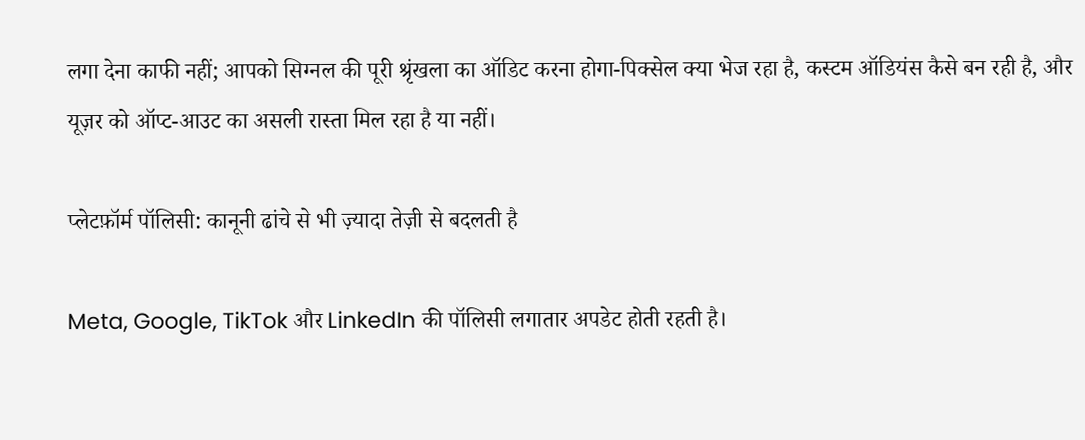लगा देना काफी नहीं; आपको सिग्नल की पूरी श्रृंखला का ऑडिट करना होगा-पिक्सेल क्या भेज रहा है, कस्टम ऑडियंस कैसे बन रही है, और यूज़र को ऑप्ट-आउट का असली रास्ता मिल रहा है या नहीं।

प्लेटफ़ॉर्म पॉलिसी: कानूनी ढांचे से भी ज़्यादा तेज़ी से बदलती है

Meta, Google, TikTok और LinkedIn की पॉलिसी लगातार अपडेट होती रहती है।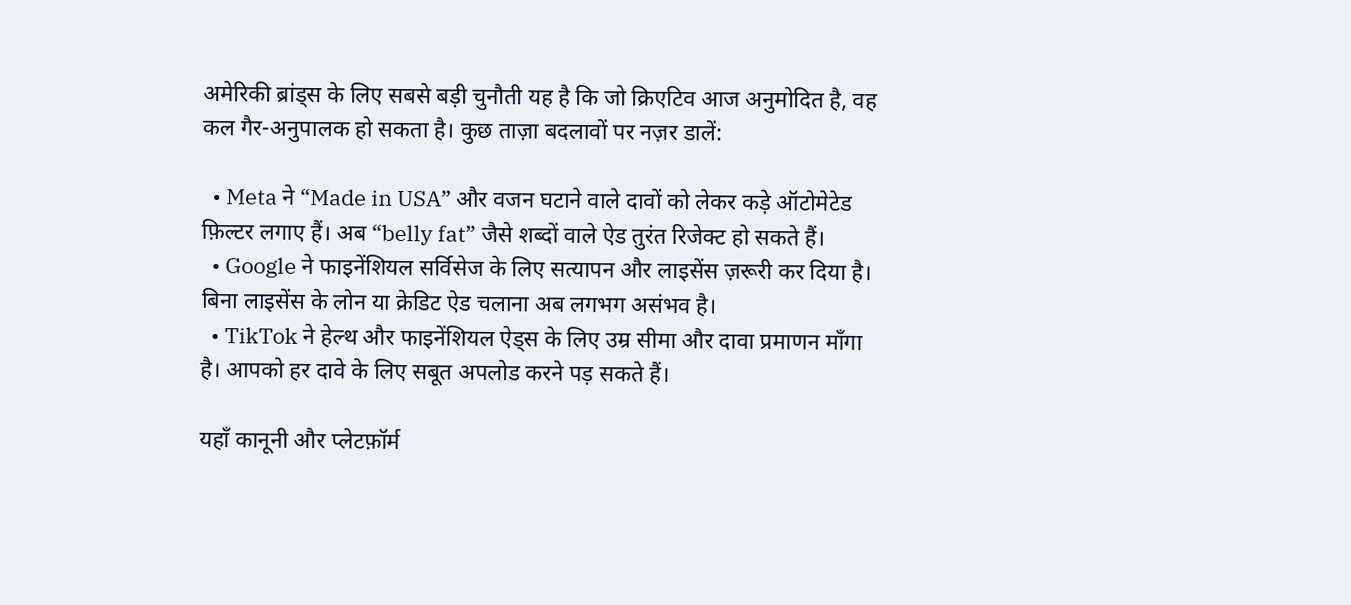अमेरिकी ब्रांड्स के लिए सबसे बड़ी चुनौती यह है कि जो क्रिएटिव आज अनुमोदित है, वह कल गैर-अनुपालक हो सकता है। कुछ ताज़ा बदलावों पर नज़र डालें:

  • Meta ने “Made in USA” और वजन घटाने वाले दावों को लेकर कड़े ऑटोमेटेड फ़िल्टर लगाए हैं। अब “belly fat” जैसे शब्दों वाले ऐड तुरंत रिजेक्ट हो सकते हैं।
  • Google ने फाइनेंशियल सर्विसेज के लिए सत्यापन और लाइसेंस ज़रूरी कर दिया है। बिना लाइसेंस के लोन या क्रेडिट ऐड चलाना अब लगभग असंभव है।
  • TikTok ने हेल्थ और फाइनेंशियल ऐड्स के लिए उम्र सीमा और दावा प्रमाणन माँगा है। आपको हर दावे के लिए सबूत अपलोड करने पड़ सकते हैं।

यहाँ कानूनी और प्लेटफ़ॉर्म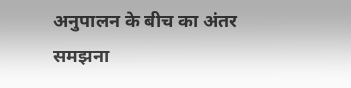अनुपालन के बीच का अंतर समझना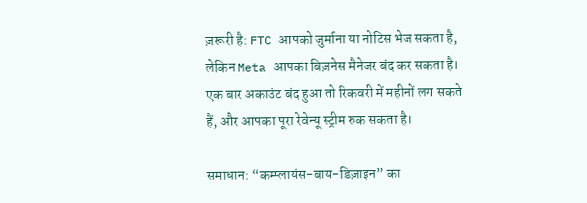ज़रूरी है: FTC आपको जुर्माना या नोटिस भेज सकता है, लेकिन Meta आपका बिज़नेस मैनेजर बंद कर सकता है। एक बार अकाउंट बंद हुआ तो रिकवरी में महीनों लग सकते हैं, और आपका पूरा रेवेन्यू स्ट्रीम रुक सकता है।

समाधान: “कम्प्लायंस-बाय-डिज़ाइन” का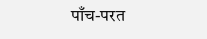पाँच-परत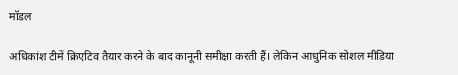मॉडल

अधिकांश टीमें क्रिएटिव तैयार करने के बाद कानूनी समीक्षा करती हैं। लेकिन आधुनिक सोशल मीडिया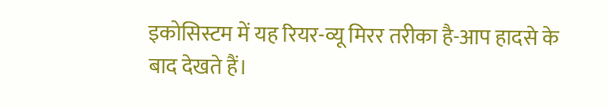इकोसिस्टम में यह रियर-व्यू मिरर तरीका है-आप हादसे के बाद देखते हैं।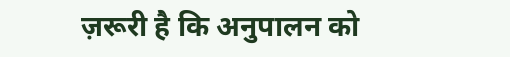ज़रूरी है कि अनुपालन को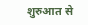शुरुआत से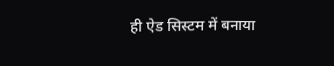ही ऐड सिस्टम में बनाया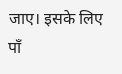जाए। इसके लिए पाँ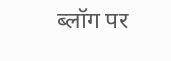ब्लॉग पर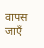वापस जाएँ